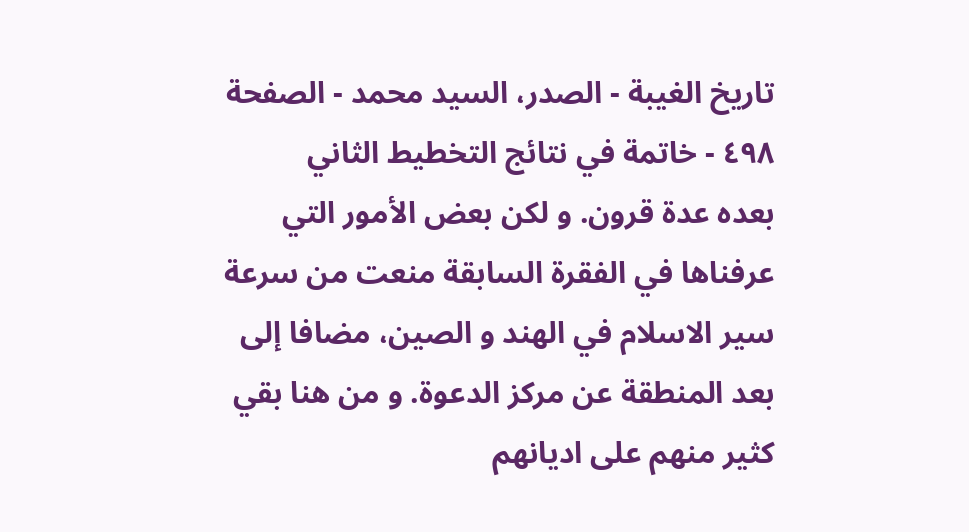تاريخ الغيبة - الصدر، السيد محمد - الصفحة ٤٩٨ - خاتمة في نتائج التخطيط الثاني
بعده عدة قرون. و لكن بعض الأمور التي عرفناها في الفقرة السابقة منعت من سرعة سير الاسلام في الهند و الصين، مضافا إلى بعد المنطقة عن مركز الدعوة. و من هنا بقي كثير منهم على اديانهم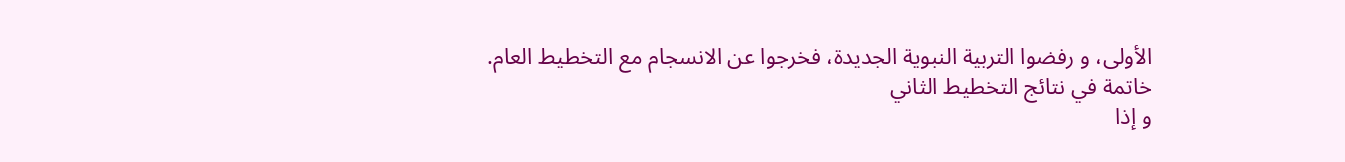الأولى، و رفضوا التربية النبوية الجديدة، فخرجوا عن الانسجام مع التخطيط العام.
خاتمة في نتائج التخطيط الثاني
و إذا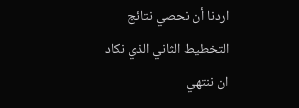اردنا أن نحصي نتائج التخطيط الثاني الذي نكاد ان ننتهي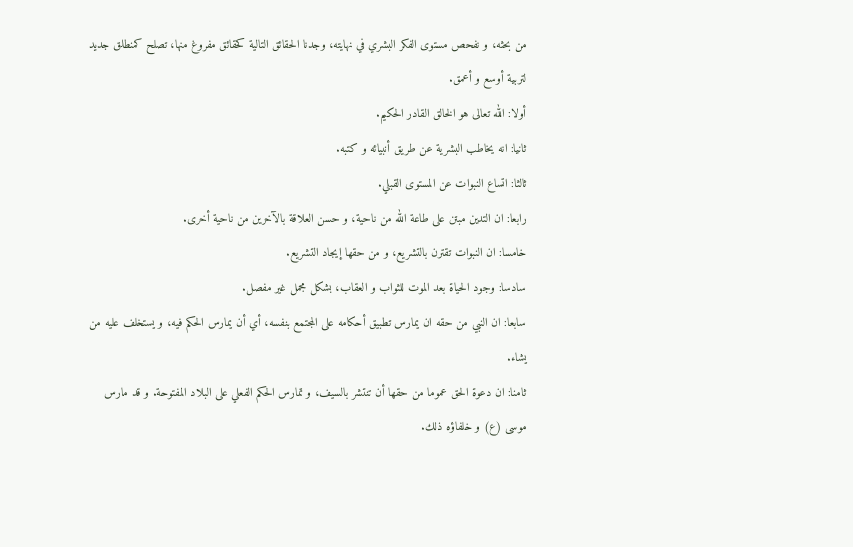من بحثه، و نفحص مستوى الفكر البشري في نهايته، وجدنا الحقائق التالية كحقائق مفروغ منها، تصلح كمنطلق جديد لتربية أوسع و أعمق.
أولا: الله تعالى هو الخالق القادر الحكيم.
ثانيا: انه يخاطب البشرية عن طريق أنبيائه و كتبه.
ثالثا: اتساع النبوات عن المستوى القبلي.
رابعا: ان التدين مبتن على طاعة الله من ناحية، و حسن العلاقة بالآخرين من ناحية أخرى.
خامسا: ان النبوات تقترن بالتشريع، و من حقها إيجاد التشريع.
سادسا: وجود الحياة بعد الموت للثواب و العقاب، بشكل مجمل غير مفصل.
سابعا: ان النبي من حقه ان يمارس تطبيق أحكامه على المجتمع بنفسه، أي أن يمارس الحكم فيه، و يستخلف عليه من يشاء.
ثامنا: ان دعوة الحق عموما من حقها أن تنتشر بالسيف، و تمارس الحكم الفعلي على البلاد المفتوحة. و قد مارس موسى (ع) و خلفاؤه ذلك.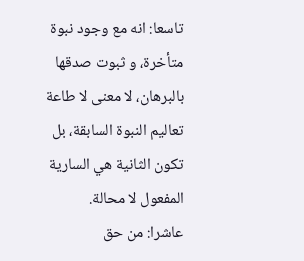تاسعا: انه مع وجود نبوة متأخرة، و ثبوت صدقها بالبرهان، لا معنى لا طاعة تعاليم النبوة السابقة، بل تكون الثانية هي السارية المفعول لا محالة.
عاشرا: من حق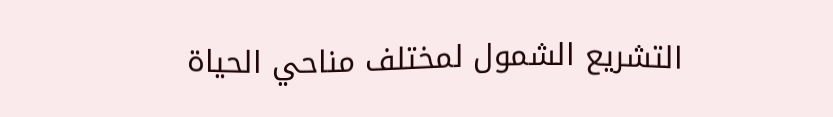التشريع الشمول لمختلف مناحي الحياة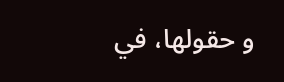و حقولها، في